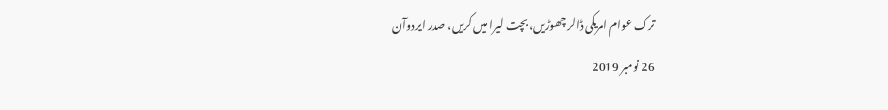ترک عوام امریکی ڈالر چھوڑیں، بچت لیرا میں کریں، صدر ایردوآن
26 نومبر 2019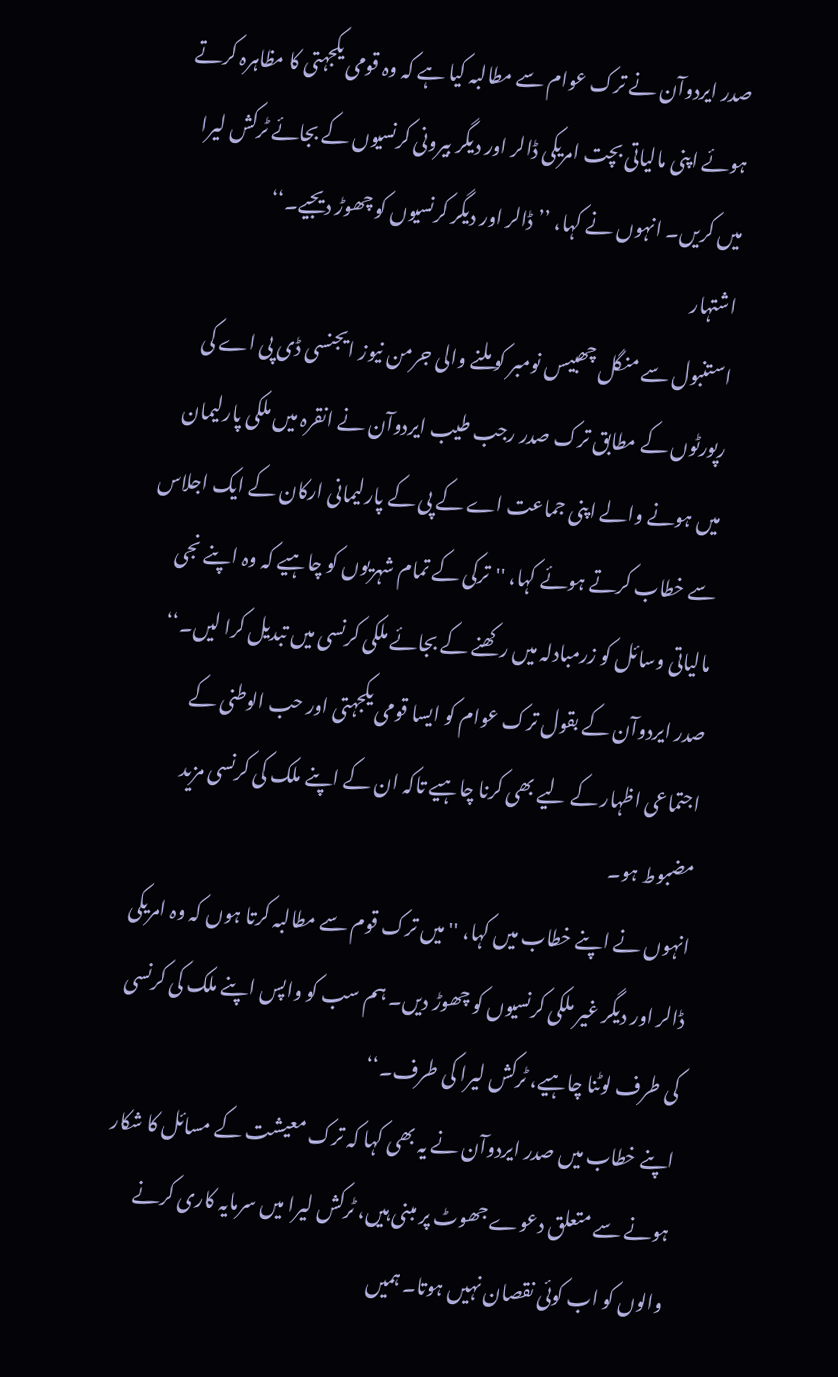صدر ایردوآن نے ترک عوام سے مطالبہ کیا ہے کہ وہ قومی یکجہتی کا مظاہرہ کرتے ہوئے اپنی مالیاتی بچت امریکی ڈالر اور دیگر بیرونی کرنسیوں کے بجائے ٹرکش لیرا میں کریں۔ انہوں نے کہا، ’’ڈالر اور دیگر کرنسیوں کو چھوڑ دیجیے۔‘‘
اشتہار
استنبول سے منگل چھبیس نومبر کو ملنے والی جرمن نیوز ایجنسی ڈی پی اے کی رپورٹوں کے مطابق ترک صدر رجب طیب ایردوآن نے انقرہ میں ملکی پارلیمان میں ہونے والے اپنی جماعت اے کے پی کے پارلیمانی ارکان کے ایک اجلاس سے خطاب کرتے ہوئے کہا، ''ترکی کے تمام شہریوں کو چاہیے کہ وہ اپنے نجی مالیاتی وسائل کو زرمبادلہ میں رکھنے کے بجائے ملکی کرنسی میں تبدیل کرا لیں۔‘‘
صدر ایردوآن کے بقول ترک عوام کو ایسا قومی یکجہتی اور حب الوطنی کے اجتماعی اظہار کے لیے بھی کرنا چاہیے تاکہ ان کے اپنے ملک کی کرنسی مزید مضبوط ہو۔
انہوں نے اپنے خطاب میں کہا، ''میں ترک قوم سے مطالبہ کرتا ہوں کہ وہ امریکی ڈالر اور دیگر غیر ملکی کرنسیوں کو چھوڑ دیں۔ ہم سب کو واپس اپنے ملک کی کرنسی کی طرف لوٹنا چاہیے، ٹرکش لیرا کی طرف۔‘‘
اپنے خطاب میں صدر ایردوآن نے یہ بھی کہا کہ ترک معیشت کے مسائل کا شکار ہونے سے متعلق دعوے جھوٹ پر مبنی ہیں، ٹرکش لیرا میں سرمایہ کاری کرنے والوں کو اب کوئی نقصان نہیں ہوتا۔ ہمیں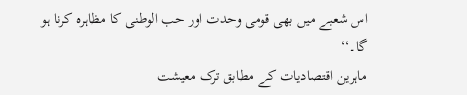اس شعبے میں بھی قومی وحدت اور حب الوطنی کا مظاہرہ کرنا ہو گا۔‘‘
ماہرین اقتصادیات کے مطابق ترک معیشت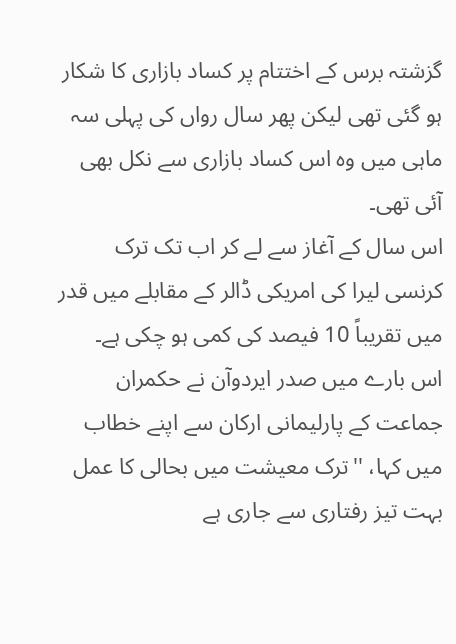گزشتہ برس کے اختتام پر کساد بازاری کا شکار ہو گئی تھی لیکن پھر سال رواں کی پہلی سہ ماہی میں وہ اس کساد بازاری سے نکل بھی آئی تھی۔
اس سال کے آغاز سے لے کر اب تک ترک کرنسی لیرا کی امریکی ڈالر کے مقابلے میں قدر میں تقریباً 10 فیصد کی کمی ہو چکی ہے۔
اس بارے میں صدر ایردوآن نے حکمران جماعت کے پارلیمانی ارکان سے اپنے خطاب میں کہا، ''ترک معیشت میں بحالی کا عمل بہت تیز رفتاری سے جاری ہے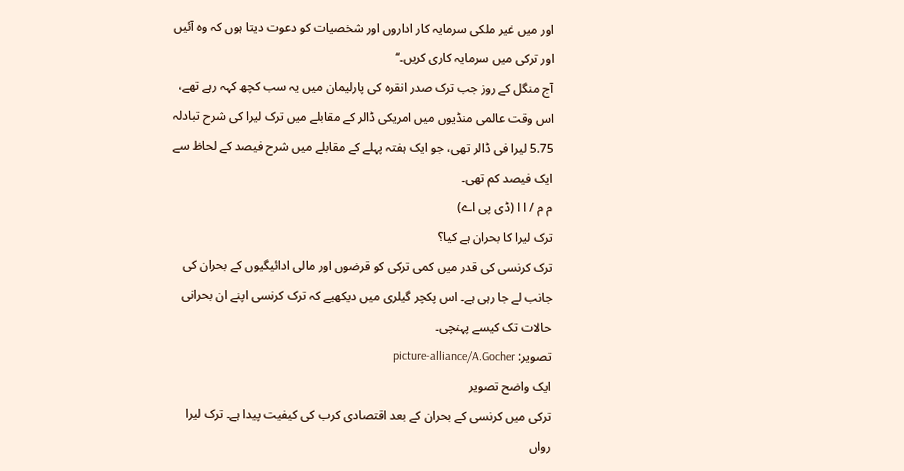اور میں غیر ملکی سرمایہ کار اداروں اور شخصیات کو دعوت دیتا ہوں کہ وہ آئیں اور ترکی میں سرمایہ کاری کریں۔‘‘
آج منگل کے روز جب ترک صدر انقرہ کی پارلیمان میں یہ سب کچھ کہہ رہے تھے، اس وقت عالمی منڈیوں میں امریکی ڈالر کے مقابلے میں ترک لیرا کی شرح تبادلہ 5.75 لیرا فی ڈالر تھی، جو ایک ہفتہ پہلے کے مقابلے میں شرح فیصد کے لحاظ سے ایک فیصد کم تھی۔
م م / ا ا (ڈی پی اے)
ترک لیرا کا بحران ہے کیا؟
ترک کرنسی کی قدر میں کمی ترکی کو قرضوں اور مالی ادائیگیوں کے بحران کی جانب لے جا رہی ہے۔ اس پکچر گیلری میں دیکھیے کہ ترک کرنسی اپنے ان بحرانی حالات تک کیسے پہنچی۔
تصویر: picture-alliance/A.Gocher
ایک واضح تصویر
ترکی میں کرنسی کے بحران کے بعد اقتصادی کرب کی کیفیت پیدا ہے۔ ترک لیرا رواں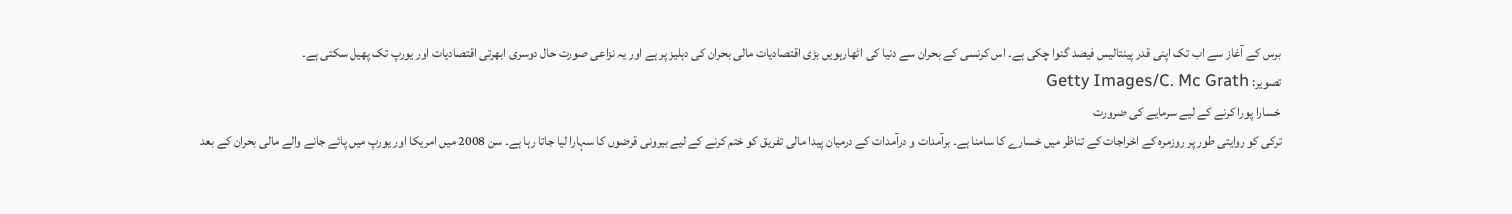برس کے آغاز سے اب تک اپنی قدر پینتالیس فیصد گنوا چکی ہے۔ اس کرنسی کے بحران سے دنیا کی اٹھارہویں بڑی اقتصادیات مالی بحران کی دہلیز پر ہے اور یہ نزاعی صورت حال دوسری ابھرتی اقتصادیات اور یورپ تک پھیل سکتی ہے۔
تصویر: Getty Images/C. Mc Grath
خسارا پورا کرنے کے لیے سرمایے کی ضرورت
ترکی کو روایتی طور پر روزمرہ کے اخراجات کے تناظر میں خسارے کا سامنا ہے۔ برآمدات و درآمدات کے درمیان پیدا مالی تفریق کو ختم کرنے کے لیے بیرونی قرضوں کا سہارا لیا جاتا رہا ہے۔ سن 2008 میں امریکا اور یورپ میں پائے جانے والے مالی بحران کے بعد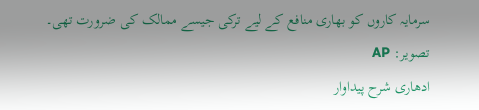سرمایہ کاروں کو بھاری منافع کے لیے ترکی جیسے ممالک کی ضرورت تھی۔
تصویر: AP
ادھاری شرح پیداوار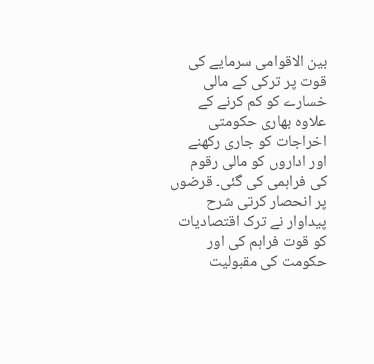بین الاقوامی سرمایے کی قوت پر ترکی کے مالی خسارے کو کم کرنے کے علاوہ بھاری حکومتی اخراجات کو جاری رکھنے اور اداروں کو مالی رقوم کی فراہمی کی گئی۔ قرضوں پر انحصار کرتی شرح پیداوار نے ترک اقتصادیات کو قوت فراہم کی اور حکومت کی مقبولیت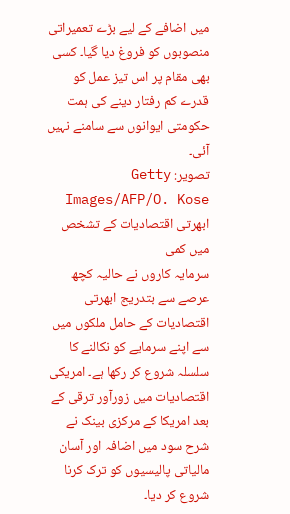میں اضافے کے لیے بڑے تعمیراتی منصوبوں کو فروغ دیا گیا۔ کسی بھی مقام پر اس تیز عمل کو قدرے کم رفتار دینے کی ہمت حکومتی ایوانوں سے سامنے نہیں آئی۔
تصویر: Getty Images/AFP/O. Kose
ابھرتی اقتصادیات کے تشخص میں کمی
سرمایہ کاروں نے حالیہ کچھ عرصے سے بتدریج ابھرتی اقتصادیات کے حامل ملکوں میں سے اپنے سرمایے کو نکالنے کا سلسلہ شروع کر رکھا ہے۔ امریکی اقتصادیات میں زورآور ترقی کے بعد امریکا کے مرکزی بینک نے شرح سود میں اضافہ اور آسان مالیاتی پالیسیوں کو ترک کرنا شروع کر دیا۔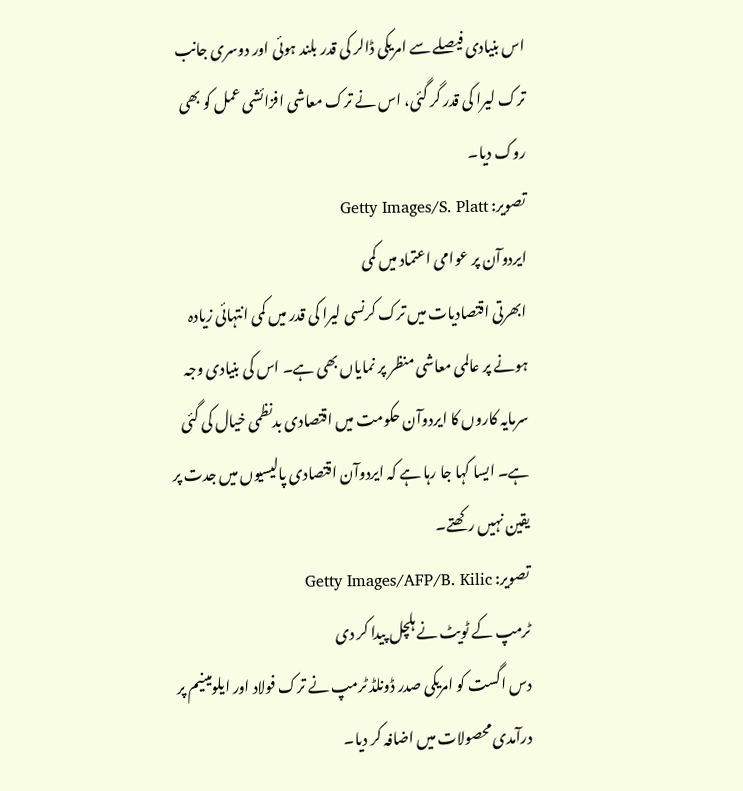اس بنیادی فیصلے سے امریکی ڈالر کی قدر بلند ہوئی اور دوسری جانب ترک لیرا کی قدر گر گئی، اس نے ترک معاشی افزائشی عمل کو بھی روک دیا۔
تصویر: Getty Images/S. Platt
ایردوآن پر عوامی اعتماد میں کمی
ابھرتی اقتصادیات میں ترک کرنسی لیرا کی قدر میں کمی انتہائی زیادہ ہونے پر عالمی معاشی منظر پر نمایاں بھی ہے۔ اس کی بنیادی وجہ سرمایہ کاروں کا ایردوآن حکومت میں اقتصادی بدنظمی خیال کی گئی ہے۔ ایسا کہا جا رہا ہے کہ ایردوآن اقتصادی پالیسیوں میں جدت پر یقین نہیں رکھتے۔
تصویر: Getty Images/AFP/B. Kilic
ٹرمپ کے ٹویٹ نے ہلچل پیدا کر دی
دس اگست کو امریکی صدر ڈونلڈ ٹرمپ نے ترک فولاد اور ایلومینیم پر درآمدی محصولات میں اضافہ کر دیا۔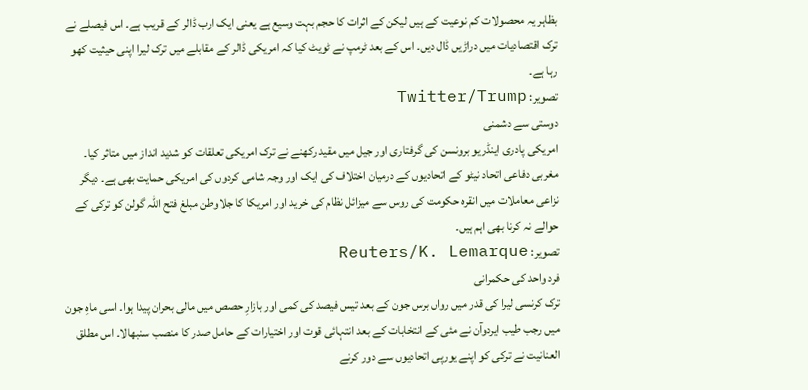بظاہر یہ محصولات کم نوعیت کے ہیں لیکن کے اثرات کا حجم بہت وسیع ہے یعنی ایک ارب ڈالر کے قریب ہے۔ اس فیصلے نے ترک اقتصادیات میں دراڑیں ڈال دیں۔ اس کے بعد ٹرمپ نے ٹویٹ کیا کہ امریکی ڈالر کے مقابلے میں ترک لیرا اپنی حیثیت کھو رہا ہے۔
تصویر: Twitter/Trump
دوستی سے دشمنی
امریکی پادری اینڈریو برونسن کی گرفتاری اور جیل میں مقید رکھنے نے ترک امریکی تعلقات کو شدید انداز میں متاثر کیا۔ مغربی دفاعی اتحاد نیٹو کے اتحادیوں کے درمیان اختلاف کی ایک اور وجہ شامی کردوں کی امریکی حمایت بھی ہے۔ دیگر نزاعی معاملات میں انقرہ حکومت کی روس سے میزائل نظام کی خرید اور امریکا کا جلاوطن مبلغ فتح اللہ گولن کو ترکی کے حوالے نہ کرنا بھی اہم ہیں۔
تصویر: Reuters/K. Lemarque
فرد واحد کی حکمرانی
ترک کرنسی لیرا کی قدر میں رواں برس جون کے بعد تیس فیصد کی کمی اور بازارِ حصص میں مالی بحران پیدا ہوا۔ اسی ماہِ جون میں رجب طیب ایردوآن نے مئی کے انتخابات کے بعد انتہائی قوت اور اختیارات کے حامل صدر کا منصب سنبھالا۔ اس مطلق العنانیت نے ترکی کو اپنے یورپی اتحادیوں سے دور کرنے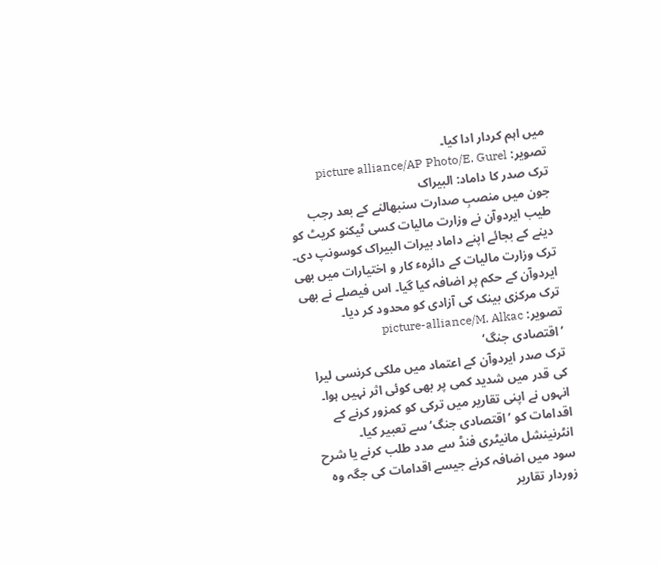میں اہم کردار ادا کیا۔
تصویر: picture alliance/AP Photo/E. Gurel
ترک صدر کا داماد: البیراک
جون میں منصبِ صدارت سنبھالنے کے بعد رجب طیب ایردوآن نے وزارت مالیات کسی ٹیکنو کریٹ کو دینے کے بجائے اپنے داماد بیرات البیراک کوسونپ دی۔ ترک وزارت مالیات کے دائرہٴ کار و اختیارات میں بھی ایردوآن کے حکم پر اضافہ کیا گیا۔ اس فیصلے نے بھی ترک مرکزی بینک کی آزادی کو محدود کر دیا۔
تصویر: picture-alliance/M. Alkac
’اقتصادی جنگ‘
ترک صدر ایردوآن کے اعتماد میں ملکی کرنسی لیرا کی قدر میں شدید کمی پر بھی کوئی اثر نہیں ہوا۔ انہوں نے اپنی تقاریر میں ترکی کو کمزور کرنے کے اقدامات کو ’اقتصادی جنگ‘ سے تعبیر کیا۔ انٹرنینشل مانیٹری فنڈ سے مدد طلب کرنے یا شرح سود میں اضافہ کرنے جیسے اقدامات کی جگہ وہ زوردار تقاریر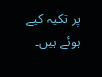پر تکیہ کیے ہوئے ہیں۔